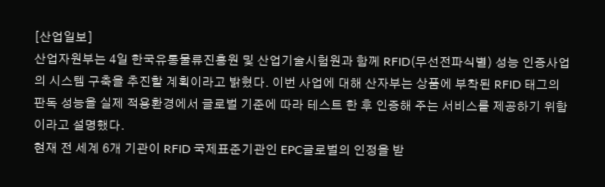[산업일보]
산업자원부는 4일 한국유통물류진흥원 및 산업기술시험원과 함께 RFID(무선전파식별) 성능 인증사업의 시스템 구축을 추진할 계획이라고 밝혔다. 이번 사업에 대해 산자부는 상품에 부착된 RFID 태그의 판독 성능을 실제 적용환경에서 글로벌 기준에 따라 테스트 한 후 인증해 주는 서비스를 제공하기 위함이라고 설명했다.
현재 전 세계 6개 기관이 RFID 국제표준기관인 EPC글로벌의 인정을 받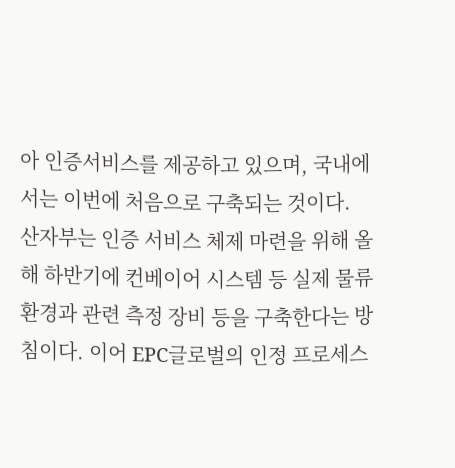아 인증서비스를 제공하고 있으며, 국내에서는 이번에 처음으로 구축되는 것이다.
산자부는 인증 서비스 체제 마련을 위해 올해 하반기에 컨베이어 시스템 등 실제 물류환경과 관련 측정 장비 등을 구축한다는 방침이다. 이어 EPC글로벌의 인정 프로세스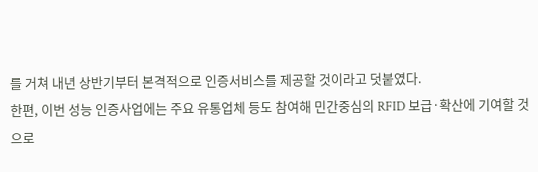를 거쳐 내년 상반기부터 본격적으로 인증서비스를 제공할 것이라고 덧붙였다.
한편, 이번 성능 인증사업에는 주요 유통업체 등도 참여해 민간중심의 RFID 보급·확산에 기여할 것으로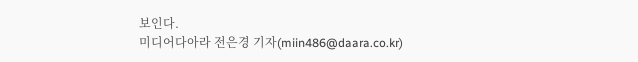보인다.
미디어다아라 전은경 기자(miin486@daara.co.kr)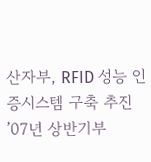산자부, RFID 성능 인증시스템 구축 추진
’07년 상반기부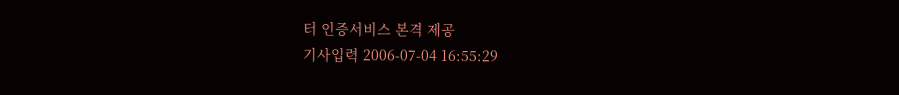터 인증서비스 본격 제공
기사입력 2006-07-04 16:55:29